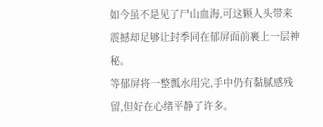如今虽不是见了尸山血海,可这颗人头带来震撼却足够让封季同在郁屏面前裹上一层神秘。
等郁屏将一整瓢水用完,手中仍有黏腻感残留,但好在心绪平静了许多。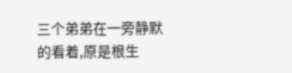三个弟弟在一旁静默的看着,原是根生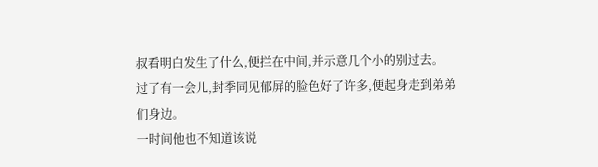叔看明白发生了什么,便拦在中间,并示意几个小的别过去。
过了有一会儿,封季同见郁屏的脸色好了许多,便起身走到弟弟们身边。
一时间他也不知道该说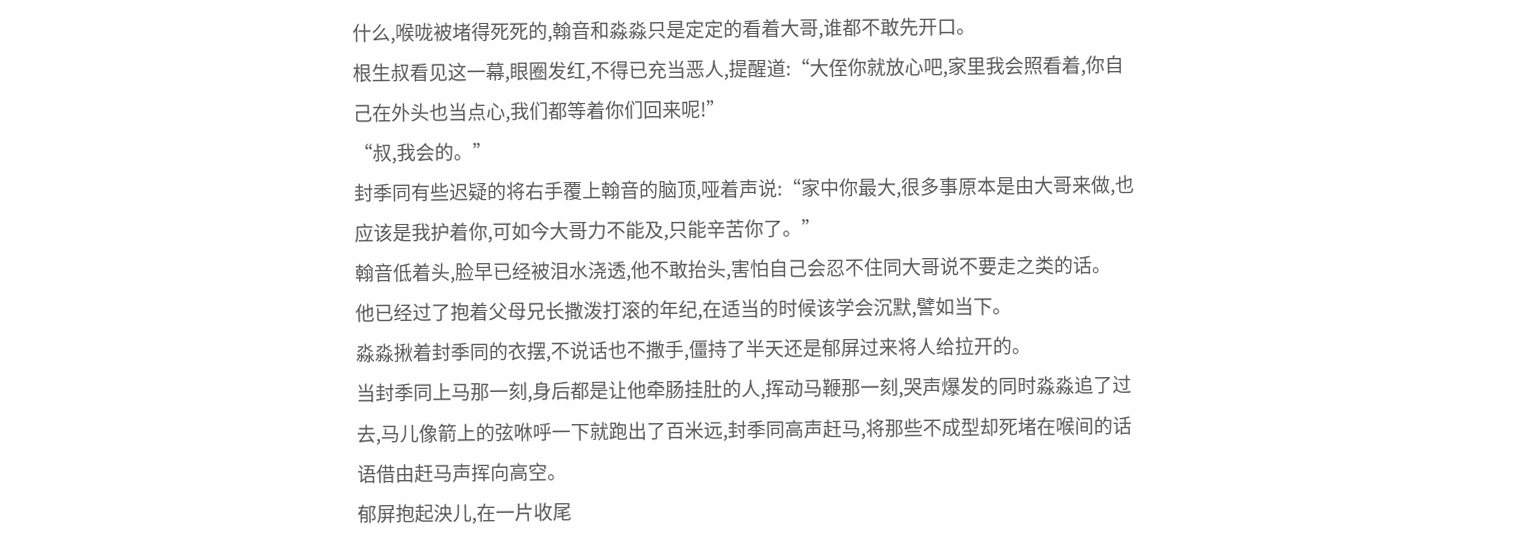什么,喉咙被堵得死死的,翰音和淼淼只是定定的看着大哥,谁都不敢先开口。
根生叔看见这一幕,眼圈发红,不得已充当恶人,提醒道:“大侄你就放心吧,家里我会照看着,你自己在外头也当点心,我们都等着你们回来呢!”
“叔,我会的。”
封季同有些迟疑的将右手覆上翰音的脑顶,哑着声说:“家中你最大,很多事原本是由大哥来做,也应该是我护着你,可如今大哥力不能及,只能辛苦你了。”
翰音低着头,脸早已经被泪水浇透,他不敢抬头,害怕自己会忍不住同大哥说不要走之类的话。
他已经过了抱着父母兄长撒泼打滚的年纪,在适当的时候该学会沉默,譬如当下。
淼淼揪着封季同的衣摆,不说话也不撒手,僵持了半天还是郁屏过来将人给拉开的。
当封季同上马那一刻,身后都是让他牵肠挂肚的人,挥动马鞭那一刻,哭声爆发的同时淼淼追了过去,马儿像箭上的弦咻呼一下就跑出了百米远,封季同高声赶马,将那些不成型却死堵在喉间的话语借由赶马声挥向高空。
郁屏抱起泱儿,在一片收尾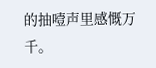的抽噎声里感慨万千。